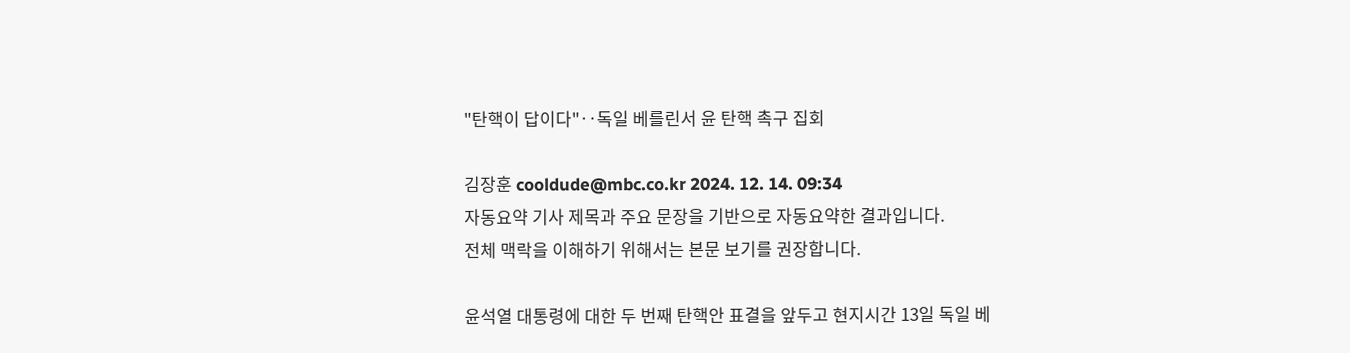"탄핵이 답이다"‥독일 베를린서 윤 탄핵 촉구 집회

김장훈 cooldude@mbc.co.kr 2024. 12. 14. 09:34
자동요약 기사 제목과 주요 문장을 기반으로 자동요약한 결과입니다.
전체 맥락을 이해하기 위해서는 본문 보기를 권장합니다.

윤석열 대통령에 대한 두 번째 탄핵안 표결을 앞두고 현지시간 13일 독일 베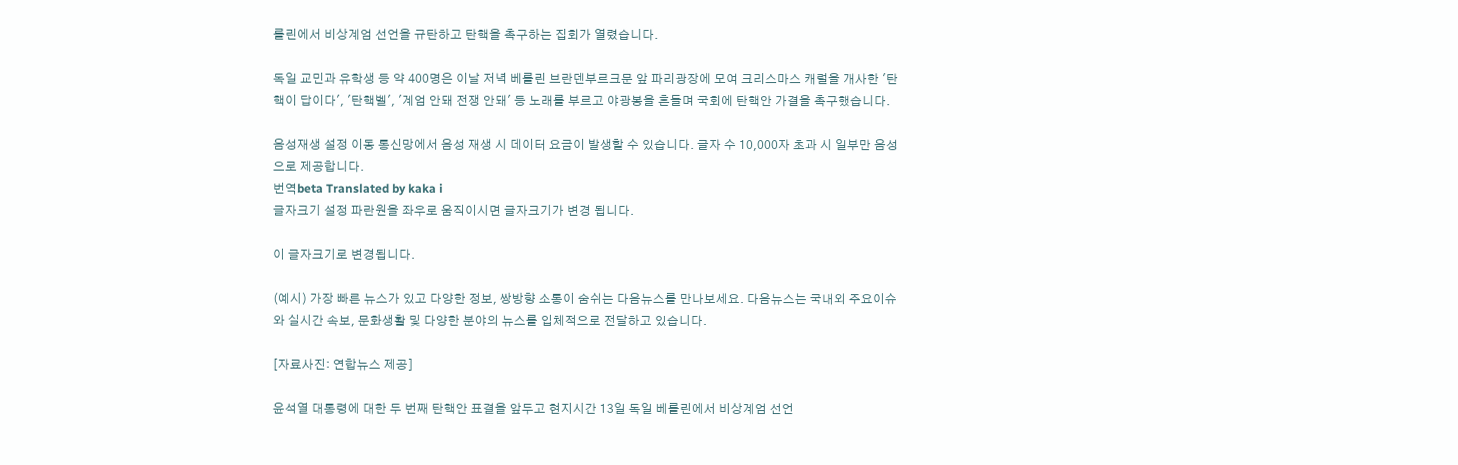를린에서 비상계엄 선언을 규탄하고 탄핵을 촉구하는 집회가 열렸습니다.

독일 교민과 유학생 등 약 400명은 이날 저녁 베를린 브란덴부르크문 앞 파리광장에 모여 크리스마스 캐럴을 개사한 '탄핵이 답이다', '탄핵벨', '계엄 안돼 전쟁 안돼' 등 노래를 부르고 야광봉을 흔들며 국회에 탄핵안 가결을 촉구했습니다.

음성재생 설정 이동 통신망에서 음성 재생 시 데이터 요금이 발생할 수 있습니다. 글자 수 10,000자 초과 시 일부만 음성으로 제공합니다.
번역beta Translated by kaka i
글자크기 설정 파란원을 좌우로 움직이시면 글자크기가 변경 됩니다.

이 글자크기로 변경됩니다.

(예시) 가장 빠른 뉴스가 있고 다양한 정보, 쌍방향 소통이 숨쉬는 다음뉴스를 만나보세요. 다음뉴스는 국내외 주요이슈와 실시간 속보, 문화생활 및 다양한 분야의 뉴스를 입체적으로 전달하고 있습니다.

[자료사진: 연합뉴스 제공]

윤석열 대통령에 대한 두 번째 탄핵안 표결을 앞두고 현지시간 13일 독일 베를린에서 비상계엄 선언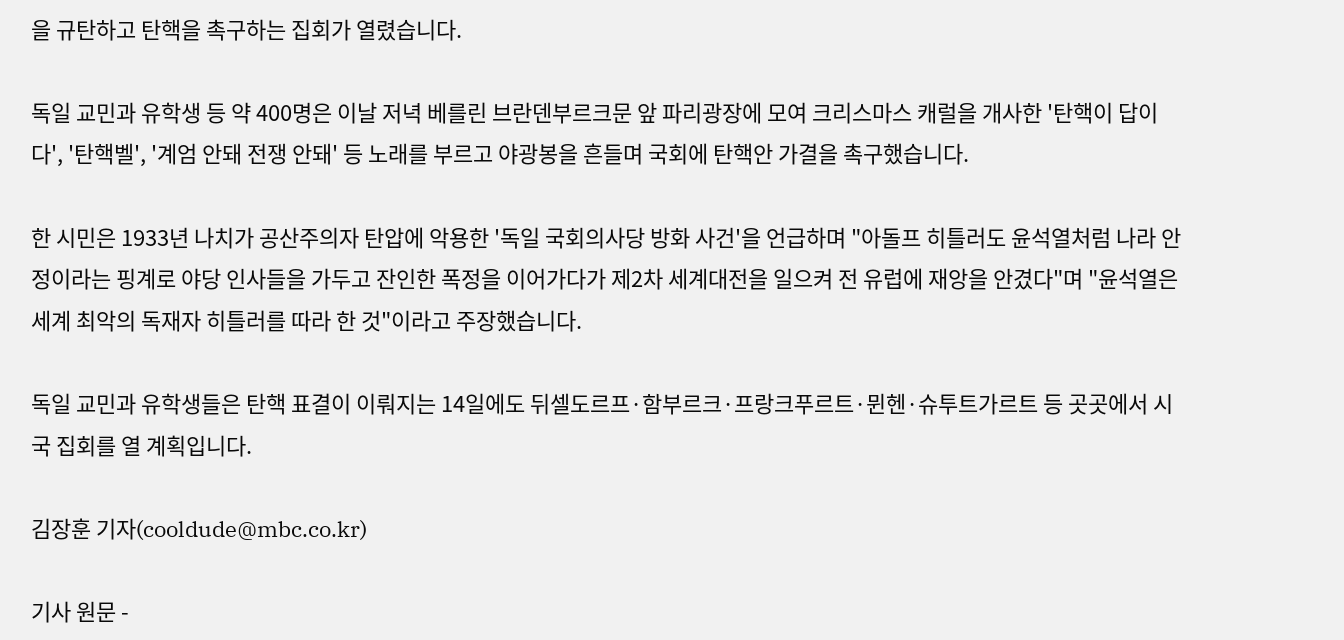을 규탄하고 탄핵을 촉구하는 집회가 열렸습니다.

독일 교민과 유학생 등 약 400명은 이날 저녁 베를린 브란덴부르크문 앞 파리광장에 모여 크리스마스 캐럴을 개사한 '탄핵이 답이다', '탄핵벨', '계엄 안돼 전쟁 안돼' 등 노래를 부르고 야광봉을 흔들며 국회에 탄핵안 가결을 촉구했습니다.

한 시민은 1933년 나치가 공산주의자 탄압에 악용한 '독일 국회의사당 방화 사건'을 언급하며 "아돌프 히틀러도 윤석열처럼 나라 안정이라는 핑계로 야당 인사들을 가두고 잔인한 폭정을 이어가다가 제2차 세계대전을 일으켜 전 유럽에 재앙을 안겼다"며 "윤석열은 세계 최악의 독재자 히틀러를 따라 한 것"이라고 주장했습니다.

독일 교민과 유학생들은 탄핵 표결이 이뤄지는 14일에도 뒤셀도르프·함부르크·프랑크푸르트·뮌헨·슈투트가르트 등 곳곳에서 시국 집회를 열 계획입니다.

김장훈 기자(cooldude@mbc.co.kr)

기사 원문 -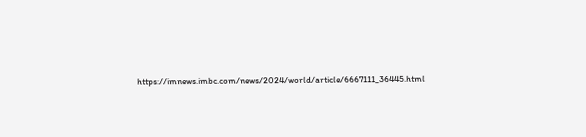https://imnews.imbc.com/news/2024/world/article/6667111_36445.html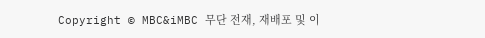Copyright © MBC&iMBC 무단 전재, 재배포 및 이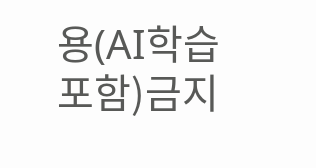용(AI학습 포함)금지